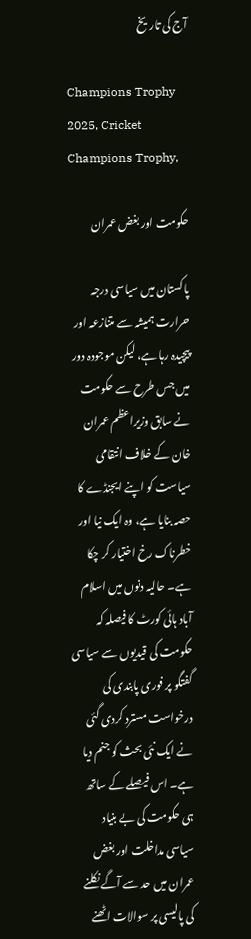آج کی تاریخ

Champions Trophy 2025, Cricket Champions Trophy,

حکومت اور بغض عمران

پاکستان میں سیاسی درجہ حرارت ہمیشہ سے متنازعہ اور پیچیدہ رہا ہے، لیکن موجودہ دور میں جس طرح سے حکومت نے سابق وزیراعظم عمران خان کے خلاف انتقامی سیاست کو اپنے ایجنڈے کا حصہ بنایا ہے، وہ ایک نیا اور خطرناک رخ اختیار کر چکا ہے۔ حالیہ دنوں میں اسلام آباد ہائی کورٹ کا فیصلہ کہ حکومت کی قیدیوں سے سیاسی گفتگو پر فوری پابندی کی درخواست مسترد کردی گئی نے ایک نئی بحث کو جنم دیا ہے۔ اس فیصلے کے ساتھ ہی حکومت کی بے بنیاد سیاسی مداخلت اور بغض عمران میں حد سے آگے نکلنے کی پالیسی پر سوالات اٹھنے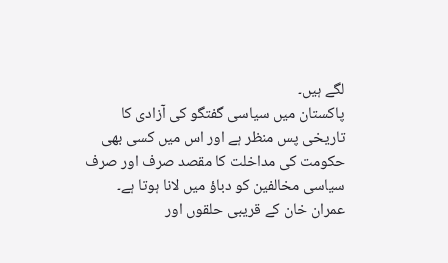لگے ہیں۔
پاکستان میں سیاسی گفتگو کی آزادی کا تاریخی پس منظر ہے اور اس میں کسی بھی حکومت کی مداخلت کا مقصد صرف اور صرف سیاسی مخالفین کو دباؤ میں لانا ہوتا ہے۔ عمران خان کے قریبی حلقوں اور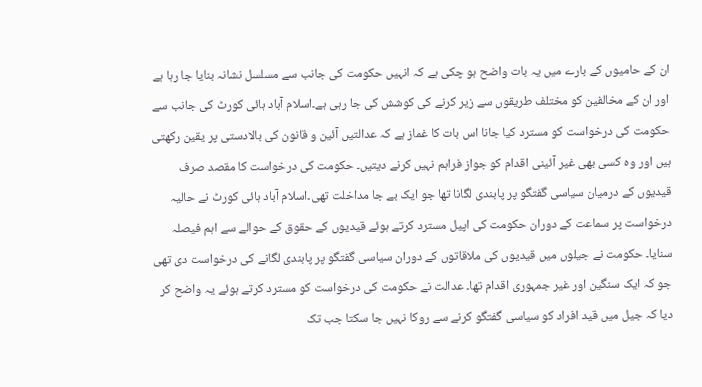ان کے حامیوں کے بارے میں یہ بات واضح ہو چکی ہے کہ انہیں حکومت کی جانب سے مسلسل نشانہ بنایا جا رہا ہے اور ان کے مخالفین کو مختلف طریقوں سے زیر کرنے کی کوشش کی جا رہی ہے۔اسلام آباد ہائی کورٹ کی جانب سے حکومت کی درخواست کو مسترد کیا جانا اس بات کا غماز ہے کہ عدالتیں آئین و قانون کی بالادستی پر یقین رکھتی ہیں اور وہ کسی بھی غیر آئینی اقدام کو جواز فراہم نہیں کرنے دیتیں۔ حکومت کی درخواست کا مقصد صرف قیدیوں کے درمیان سیاسی گفتگو پر پابندی لگانا تھا جو ایک بے جا مداخلت تھی۔اسلام آباد ہائی کورٹ نے حالیہ درخواست پر سماعت کے دوران حکومت کی اپیل مسترد کرتے ہوئے قیدیوں کے حقوق کے حوالے سے اہم فیصلہ سنایا۔ حکومت نے جیلوں میں قیدیوں کی ملاقاتوں کے دوران سیاسی گفتگو پر پابندی لگانے کی درخواست دی تھی جو کہ ایک سنگین اور غیر جمہوری اقدام تھا۔ عدالت نے حکومت کی درخواست کو مسترد کرتے ہوئے یہ واضح کر دیا کہ جیل میں قید افراد کو سیاسی گفتگو کرنے سے روکا نہیں جا سکتا جب تک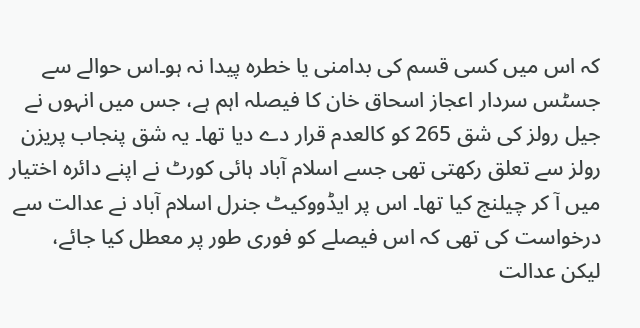کہ اس میں کسی قسم کی بدامنی یا خطرہ پیدا نہ ہو۔اس حوالے سے جسٹس سردار اعجاز اسحاق خان کا فیصلہ اہم ہے، جس میں انہوں نے جیل رولز کی شق 265 کو کالعدم قرار دے دیا تھا۔ یہ شق پنجاب پریزن رولز سے تعلق رکھتی تھی جسے اسلام آباد ہائی کورٹ نے اپنے دائرہ اختیار میں آ کر چیلنج کیا تھا۔ اس پر ایڈووکیٹ جنرل اسلام آباد نے عدالت سے درخواست کی تھی کہ اس فیصلے کو فوری طور پر معطل کیا جائے، لیکن عدالت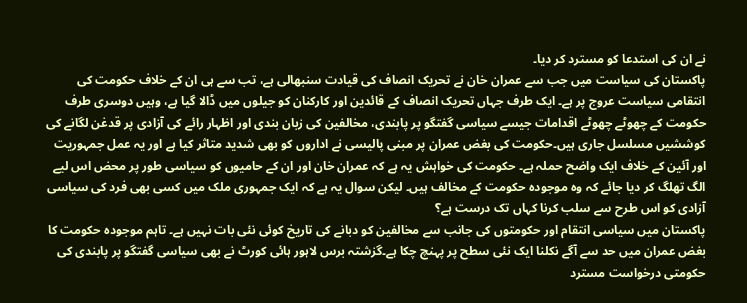نے ان کی استدعا کو مسترد کر دیا۔
پاکستان کی سیاست میں جب سے عمران خان نے تحریک انصاف کی قیادت سنبھالی ہے، تب سے ہی ان کے خلاف حکومت کی انتقامی سیاست عروج پر ہے۔ ایک طرف جہاں تحریک انصاف کے قائدین اور کارکنان کو جیلوں میں ڈالا گیا ہے، وہیں دوسری طرف حکومت کے چھوٹے چھوٹے اقدامات جیسے سیاسی گفتگو پر پابندی، مخالفین کی زبان بندی اور اظہار رائے کی آزادی پر قدغن لگانے کی کوششیں مسلسل جاری ہیں۔حکومت کی بغض عمران پر مبنی پالیسی نے اداروں کو بھی شدید متاثر کیا ہے اور یہ عمل جمہوریت اور آئین کے خلاف ایک واضح حملہ ہے۔ حکومت کی خواہش یہ ہے کہ عمران خان اور ان کے حامیوں کو سیاسی طور پر محض اس لیے الگ تھلگ کر دیا جائے کہ وہ موجودہ حکومت کے مخالف ہیں۔ لیکن سوال یہ ہے کہ ایک جمہوری ملک میں کسی بھی فرد کی سیاسی آزادی کو اس طرح سے سلب کرنا کہاں تک درست ہے؟
پاکستان میں سیاسی انتقام اور حکومتوں کی جانب سے مخالفین کو دبانے کی تاریخ کوئی نئی بات نہیں ہے۔ تاہم موجودہ حکومت کا بغض عمران میں حد سے آگے نکلنا ایک نئی سطح پر پہنچ چکا ہے۔گزشتہ برس لاہور ہائی کورٹ نے بھی سیاسی گفتگو پر پابندی کی حکومتی درخواست مسترد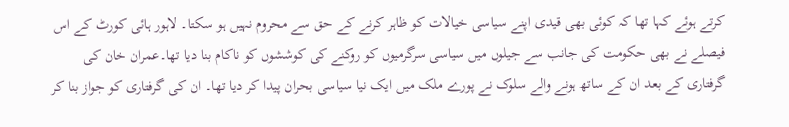کرتے ہوئے کہا تھا کہ کوئی بھی قیدی اپنے سیاسی خیالات کو ظاہر کرنے کے حق سے محروم نہیں ہو سکتا۔ لاہور ہائی کورٹ کے اس فیصلے نے بھی حکومت کی جانب سے جیلوں میں سیاسی سرگرمیوں کو روکنے کی کوششوں کو ناکام بنا دیا تھا۔عمران خان کی گرفتاری کے بعد ان کے ساتھ ہونے والے سلوک نے پورے ملک میں ایک نیا سیاسی بحران پیدا کر دیا تھا۔ ان کی گرفتاری کو جواز بنا کر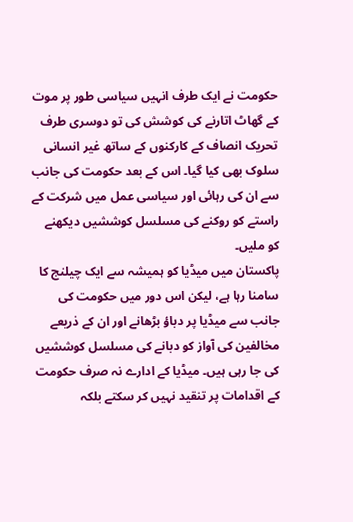حکومت نے ایک طرف انہیں سیاسی طور پر موت کے گھاٹ اتارنے کی کوشش کی تو دوسری طرف تحریک انصاف کے کارکنوں کے ساتھ غیر انسانی سلوک بھی کیا گیا۔ اس کے بعد حکومت کی جانب سے ان کی رہائی اور سیاسی عمل میں شرکت کے راستے کو روکنے کی مسلسل کوششیں دیکھنے کو ملیں۔
پاکستان میں میڈیا کو ہمیشہ سے ایک چیلنج کا سامنا رہا ہے، لیکن اس دور میں حکومت کی جانب سے میڈیا پر دباؤ بڑھانے اور ان کے ذریعے مخالفین کی آواز کو دبانے کی مسلسل کوششیں کی جا رہی ہیں۔ میڈیا کے ادارے نہ صرف حکومت کے اقدامات پر تنقید نہیں کر سکتے بلکہ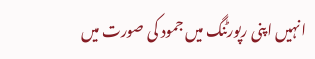انہیں اپنی رپورٹنگ میں جمود کی صورت میں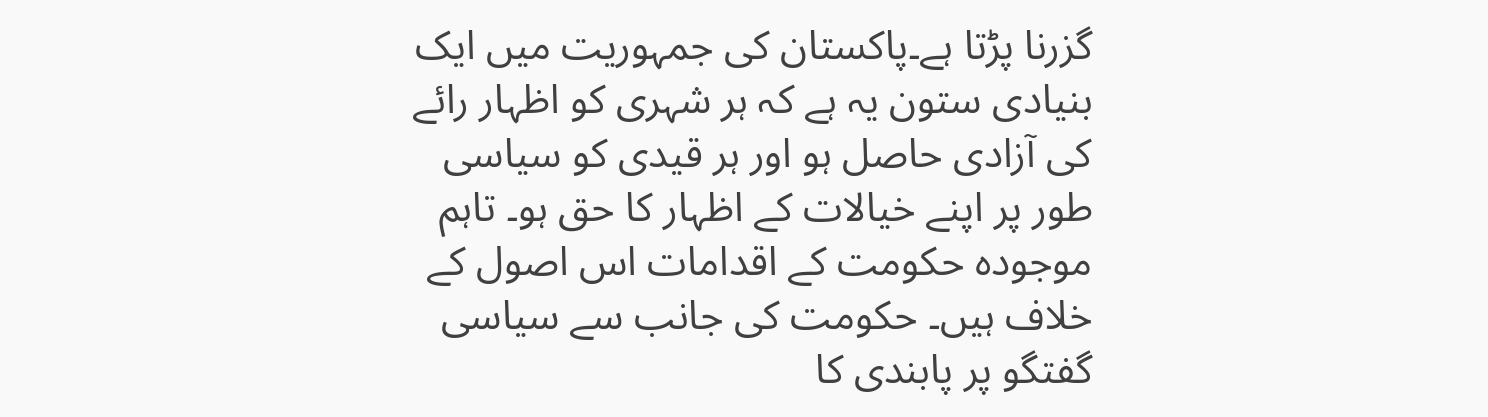گزرنا پڑتا ہے۔پاکستان کی جمہوریت میں ایک بنیادی ستون یہ ہے کہ ہر شہری کو اظہار رائے کی آزادی حاصل ہو اور ہر قیدی کو سیاسی طور پر اپنے خیالات کے اظہار کا حق ہو۔ تاہم موجودہ حکومت کے اقدامات اس اصول کے خلاف ہیں۔ حکومت کی جانب سے سیاسی گفتگو پر پابندی کا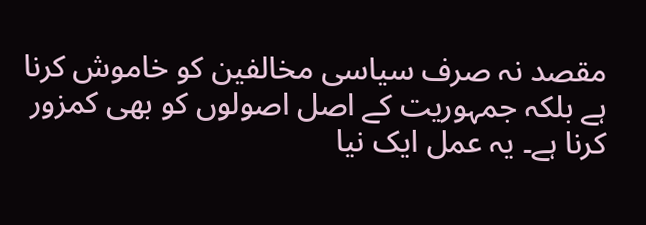مقصد نہ صرف سیاسی مخالفین کو خاموش کرنا ہے بلکہ جمہوریت کے اصل اصولوں کو بھی کمزور کرنا ہے۔ یہ عمل ایک نیا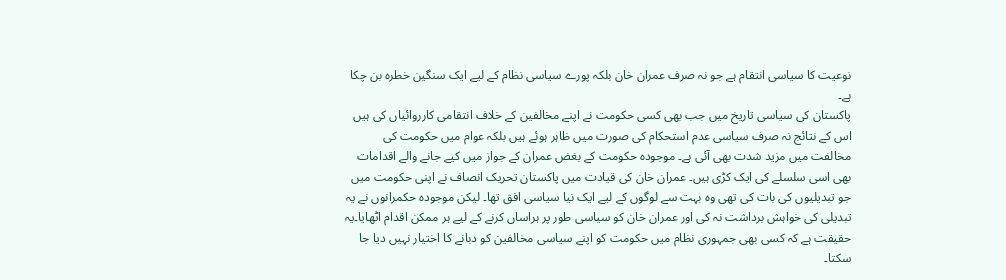نوعیت کا سیاسی انتقام ہے جو نہ صرف عمران خان بلکہ پورے سیاسی نظام کے لیے ایک سنگین خطرہ بن چکا ہے۔
پاکستان کی سیاسی تاریخ میں جب بھی کسی حکومت نے اپنے مخالفین کے خلاف انتقامی کارروائیاں کی ہیں اس کے نتائج نہ صرف سیاسی عدم استحکام کی صورت میں ظاہر ہوئے ہیں بلکہ عوام میں حکومت کی مخالفت میں مزید شدت بھی آئی ہے۔ موجودہ حکومت کے بغض عمران کے جواز میں کیے جانے والے اقدامات بھی اسی سلسلے کی ایک کڑی ہیں۔ عمران خان کی قیادت میں پاکستان تحریک انصاف نے اپنی حکومت میں جو تبدیلیوں کی بات کی تھی وہ بہت سے لوگوں کے لیے ایک نیا سیاسی افق تھا۔ لیکن موجودہ حکمرانوں نے یہ تبدیلی کی خواہش برداشت نہ کی اور عمران خان کو سیاسی طور پر ہراساں کرنے کے لیے ہر ممکن اقدام اٹھایا۔یہ حقیقت ہے کہ کسی بھی جمہوری نظام میں حکومت کو اپنے سیاسی مخالفین کو دبانے کا اختیار نہیں دیا جا سکتا۔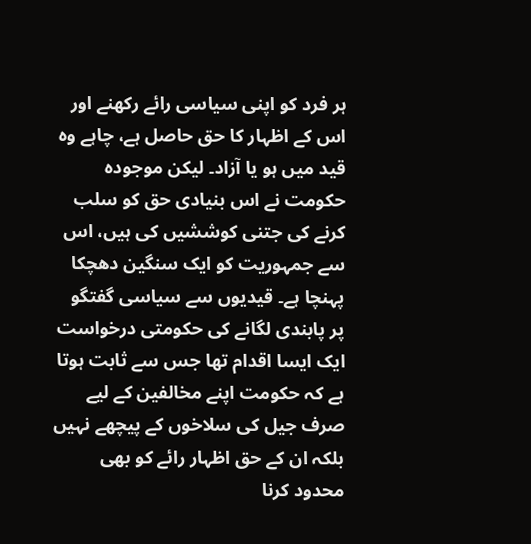ہر فرد کو اپنی سیاسی رائے رکھنے اور اس کے اظہار کا حق حاصل ہے، چاہے وہ قید میں ہو یا آزاد۔ لیکن موجودہ حکومت نے اس بنیادی حق کو سلب کرنے کی جتنی کوششیں کی ہیں، اس سے جمہوریت کو ایک سنگین دھچکا پہنچا ہے۔ قیدیوں سے سیاسی گفتگو پر پابندی لگانے کی حکومتی درخواست ایک ایسا اقدام تھا جس سے ثابت ہوتا ہے کہ حکومت اپنے مخالفین کے لیے صرف جیل کی سلاخوں کے پیچھے نہیں بلکہ ان کے حق اظہار رائے کو بھی محدود کرنا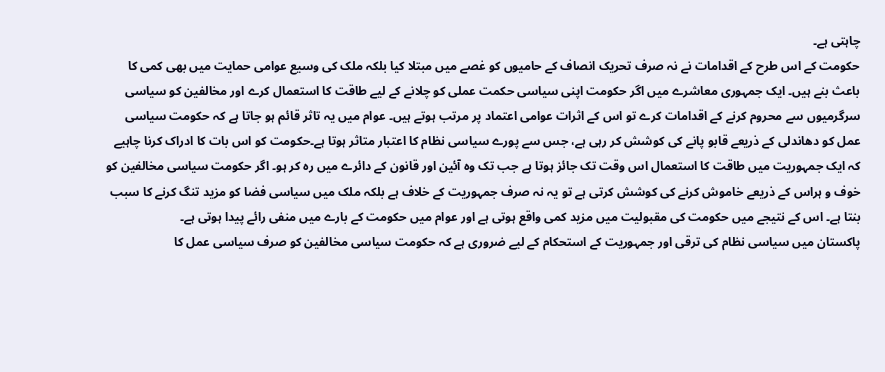چاہتی ہے۔
حکومت کے اس طرح کے اقدامات نے نہ صرف تحریک انصاف کے حامیوں کو غصے میں مبتلا کیا بلکہ ملک کی وسیع عوامی حمایت میں بھی کمی کا باعث بنے ہیں۔ ایک جمہوری معاشرے میں اگر حکومت اپنی سیاسی حکمت عملی کو چلانے کے لیے طاقت کا استعمال کرے اور مخالفین کو سیاسی سرگرمیوں سے محروم کرنے کے اقدامات کرے تو اس کے اثرات عوامی اعتماد پر مرتب ہوتے ہیں۔ عوام میں یہ تاثر قائم ہو جاتا ہے کہ حکومت سیاسی عمل کو دھاندلی کے ذریعے قابو پانے کی کوشش کر رہی ہے، جس سے پورے سیاسی نظام کا اعتبار متاثر ہوتا ہے۔حکومت کو اس بات کا ادراک کرنا چاہیے کہ ایک جمہوریت میں طاقت کا استعمال اس وقت تک جائز ہوتا ہے جب تک وہ آئین اور قانون کے دائرے میں رہ کر ہو۔ اگر حکومت سیاسی مخالفین کو خوف و ہراس کے ذریعے خاموش کرنے کی کوشش کرتی ہے تو یہ نہ صرف جمہوریت کے خلاف ہے بلکہ ملک میں سیاسی فضا کو مزید تنگ کرنے کا سبب بنتا ہے۔ اس کے نتیجے میں حکومت کی مقبولیت میں مزید کمی واقع ہوتی ہے اور عوام میں حکومت کے بارے میں منفی رائے پیدا ہوتی ہے۔
پاکستان میں سیاسی نظام کی ترقی اور جمہوریت کے استحکام کے لیے ضروری ہے کہ حکومت سیاسی مخالفین کو صرف سیاسی عمل کا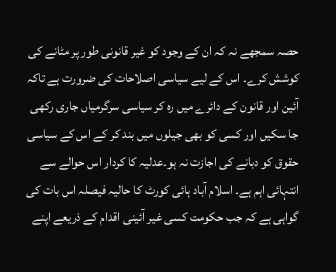حصہ سمجھے نہ کہ ان کے وجود کو غیر قانونی طور پر مٹانے کی کوشش کرے۔ اس کے لیے سیاسی اصلاحات کی ضرورت ہے تاکہ آئین اور قانون کے دائرے میں رہ کر سیاسی سرگرمیاں جاری رکھی جا سکیں اور کسی کو بھی جیلوں میں بند کر کے اس کے سیاسی حقوق کو دبانے کی اجازت نہ ہو۔عدلیہ کا کردار اس حوالے سے انتہائی اہم ہے۔ اسلام آباد ہائی کورٹ کا حالیہ فیصلہ اس بات کی گواہی ہے کہ جب حکومت کسی غیر آئینی اقدام کے ذریعے اپنے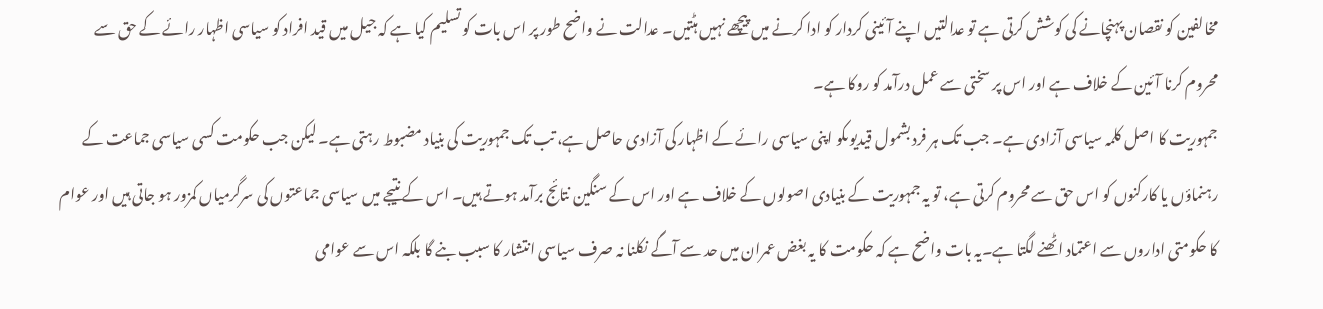مخالفین کو نقصان پہنچانے کی کوشش کرتی ہے تو عدالتیں اپنے آئینی کردار کو ادا کرنے میں پیچھے نہیں ہٹتیں۔ عدالت نے واضح طور پر اس بات کو تسلیم کیا ہے کہ جیل میں قید افراد کو سیاسی اظہار رائے کے حق سے محروم کرنا آئین کے خلاف ہے اور اس پر سختی سے عمل درآمد کو روکا ہے۔
جمہوریت کا اصل کلمہ سیاسی آزادی ہے۔ جب تک ہر فرد بشمول قیدیوںکو اپنی سیاسی رائے کے اظہار کی آزادی حاصل ہے، تب تک جمہوریت کی بنیاد مضبوط رہتی ہے۔ لیکن جب حکومت کسی سیاسی جماعت کے رہنماؤں یا کارکنوں کو اس حق سے محروم کرتی ہے، تو یہ جمہوریت کے بنیادی اصولوں کے خلاف ہے اور اس کے سنگین نتائج برآمد ہوتے ہیں۔ اس کے نتیجے میں سیاسی جماعتوں کی سرگرمیاں کمزور ہو جاتی ہیں اور عوام کا حکومتی اداروں سے اعتماد اٹھنے لگتا ہے۔یہ بات واضح ہے کہ حکومت کا یہ بغض عمران میں حد سے آگے نکلنا نہ صرف سیاسی انتشار کا سبب بنے گا بلکہ اس سے عوامی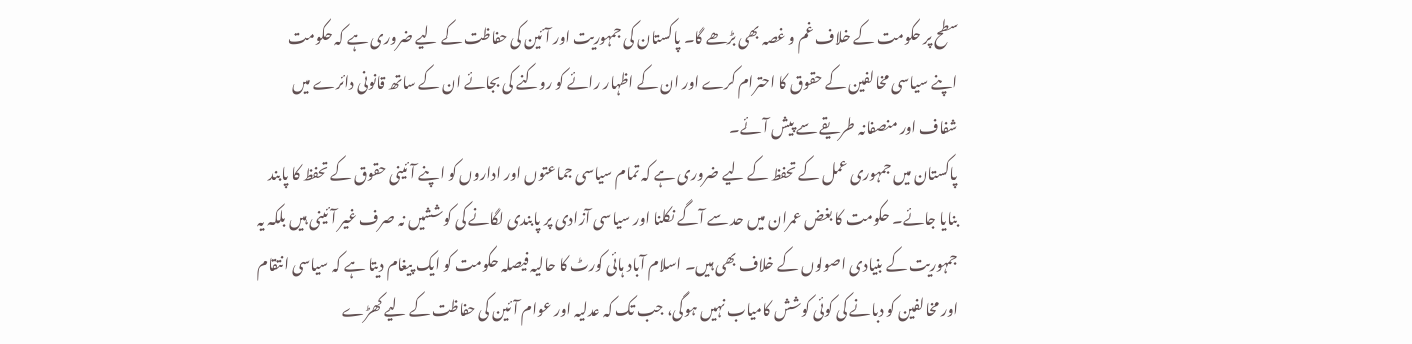سطح پر حکومت کے خلاف غم و غصہ بھی بڑھے گا۔ پاکستان کی جمہوریت اور آئین کی حفاظت کے لیے ضروری ہے کہ حکومت اپنے سیاسی مخالفین کے حقوق کا احترام کرے اور ان کے اظہار رائے کو روکنے کی بجائے ان کے ساتھ قانونی دائرے میں شفاف اور منصفانہ طریقے سے پیش آئے۔
پاکستان میں جمہوری عمل کے تحفظ کے لیے ضروری ہے کہ تمام سیاسی جماعتوں اور اداروں کو اپنے آئینی حقوق کے تحفظ کا پابند بنایا جائے۔ حکومت کا بغض عمران میں حد سے آگے نکلنا اور سیاسی آزادی پر پابندی لگانے کی کوششیں نہ صرف غیر آئینی ہیں بلکہ یہ جمہوریت کے بنیادی اصولوں کے خلاف بھی ہیں۔ اسلام آباد ہائی کورٹ کا حالیہ فیصلہ حکومت کو ایک پیغام دیتا ہے کہ سیاسی انتقام اور مخالفین کو دبانے کی کوئی کوشش کامیاب نہیں ہوگی، جب تک کہ عدلیہ اور عوام آئین کی حفاظت کے لیے کھڑے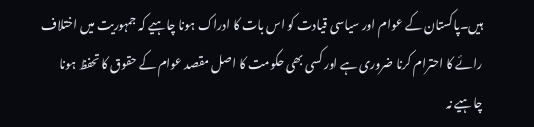ہیں۔پاکستان کے عوام اور سیاسی قیادت کو اس بات کا ادراک ہونا چاہیے کہ جمہوریت میں اختلاف رائے کا احترام کرنا ضروری ہے اور کسی بھی حکومت کا اصل مقصد عوام کے حقوق کا تحفظ ہونا چاہیے نہ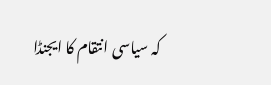کہ سیاسی انتقام کا ایجنڈا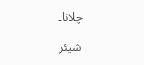چلانا۔

شیئر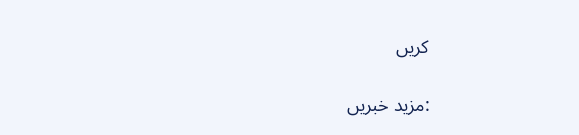کریں

:مزید خبریں